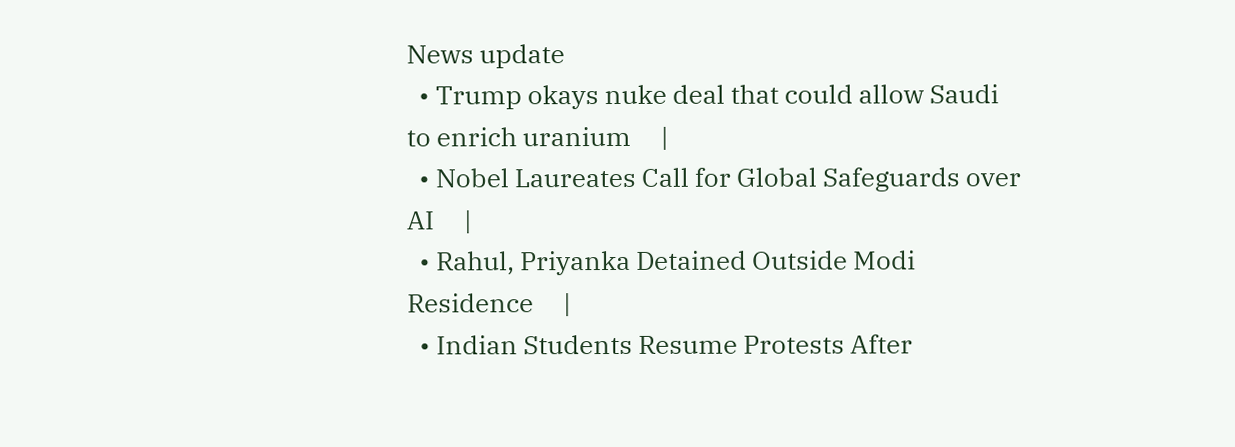News update
  • Trump okays nuke deal that could allow Saudi to enrich uranium     |
  • Nobel Laureates Call for Global Safeguards over AI     |
  • Rahul, Priyanka Detained Outside Modi Residence     |
  • Indian Students Resume Protests After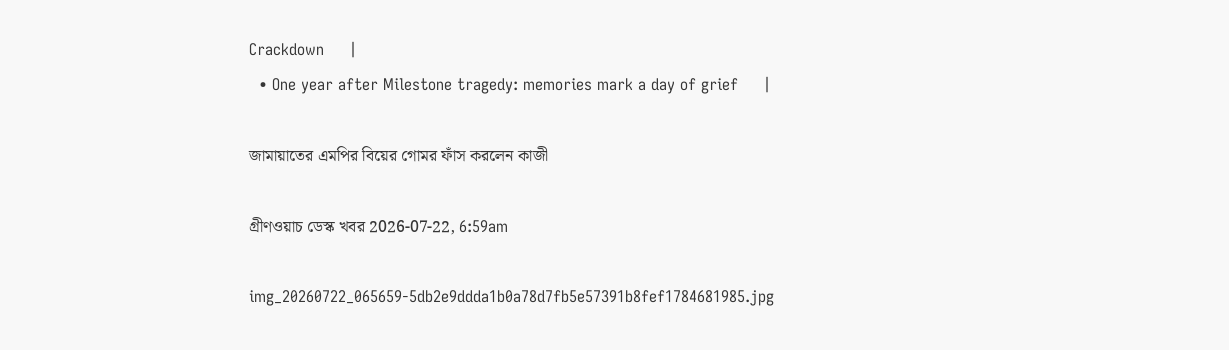Crackdown     |
  • One year after Milestone tragedy: memories mark a day of grief     |

জামায়াতের এমপির বিয়ের গোমর ফাঁস করলেন কাজী

গ্রীণওয়াচ ডেস্ক খবর 2026-07-22, 6:59am

img_20260722_065659-5db2e9ddda1b0a78d7fb5e57391b8fef1784681985.jpg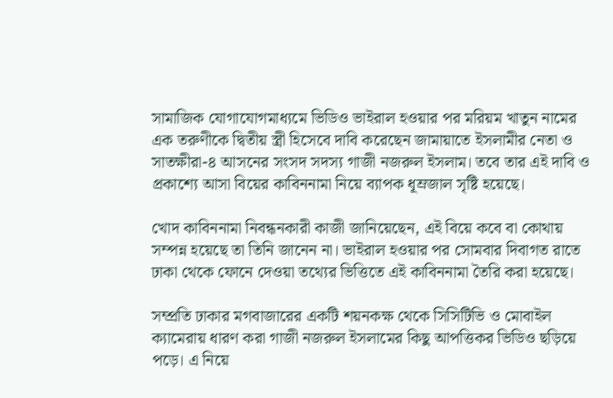সামাজিক যোগাযোগমাধ্যমে ভিডিও ভাইরাল হওয়ার পর মরিয়ম খাতুন নামের এক তরুণীকে দ্বিতীয় স্ত্রী হিসেবে দাবি করেছেন জামায়াতে ইসলামীর নেতা ও সাতক্ষীরা-৪ আসনের সংসদ সদস্য গাজী নজরুল ইসলাম। তবে তার এই দাবি ও প্রকাশ্যে আসা বিয়ের কাবিননামা নিয়ে ব্যাপক ধূম্রজাল সৃষ্টি হয়েছে।

খোদ কাবিননামা নিবন্ধনকারী কাজী জানিয়েছেন, এই বিয়ে কবে বা কোথায় সম্পন্ন হয়েছে তা তিনি জানেন না। ভাইরাল হওয়ার পর সোমবার দিবাগত রাতে ঢাকা থেকে ফোনে দেওয়া তথ্যের ভিত্তিতে এই কাবিননামা তৈরি করা হয়েছে।

সম্প্রতি ঢাকার মগবাজারের একটি শয়নকক্ষ থেকে সিসিটিভি ও মোবাইল ক্যামেরায় ধারণ করা গাজী নজরুল ইসলামের কিছু আপত্তিকর ভিডিও ছড়িয়ে পড়ে। এ নিয়ে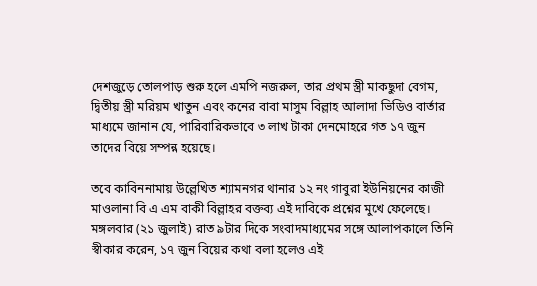দেশজুড়ে তোলপাড় শুরু হলে এমপি নজরুল, তার প্রথম স্ত্রী মাকছুদা বেগম, দ্বিতীয় স্ত্রী মরিয়ম খাতুন এবং কনের বাবা মাসুম বিল্লাহ আলাদা ভিডিও বার্তার মাধ্যমে জানান যে, পারিবারিকভাবে ৩ লাখ টাকা দেনমোহরে গত ১৭ জুন তাদের বিয়ে সম্পন্ন হয়েছে।

তবে কাবিননামায় উল্লেখিত শ্যামনগর থানার ১২ নং গাবুরা ইউনিয়নের কাজী মাওলানা বি এ এম বাকী বিল্লাহর বক্তব্য এই দাবিকে প্রশ্নের মুখে ফেলেছে। মঙ্গলবার (২১ জুলাই) রাত ৯টার দিকে সংবাদমাধ্যমের সঙ্গে আলাপকালে তিনি স্বীকার করেন, ১৭ জুন বিয়ের কথা বলা হলেও এই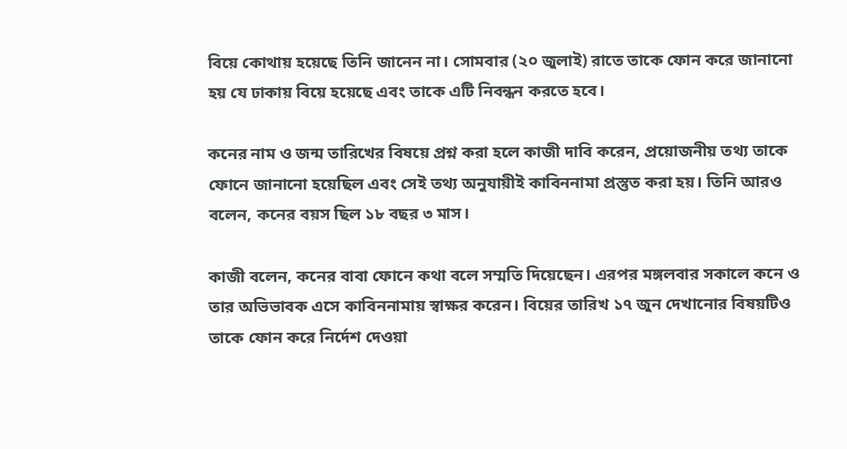বিয়ে কোথায় হয়েছে তিনি জানেন না। সোমবার (২০ জুলাই) রাতে তাকে ফোন করে জানানো হয় যে ঢাকায় বিয়ে হয়েছে এবং তাকে এটি নিবন্ধন করতে হবে।

কনের নাম ও জন্ম তারিখের বিষয়ে প্রশ্ন করা হলে কাজী দাবি করেন, প্রয়োজনীয় তথ্য তাকে ফোনে জানানো হয়েছিল এবং সেই তথ্য অনুযায়ীই কাবিননামা প্রস্তুত করা হয়। তিনি আরও বলেন, কনের বয়স ছিল ১৮ বছর ৩ মাস।

কাজী বলেন, কনের বাবা ফোনে কথা বলে সম্মতি দিয়েছেন। এরপর মঙ্গলবার সকালে কনে ও তার অভিভাবক এসে কাবিননামায় স্বাক্ষর করেন। বিয়ের তারিখ ১৭ জুন দেখানোর বিষয়টিও তাকে ফোন করে নির্দেশ দেওয়া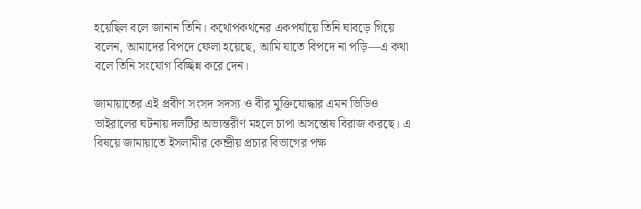হয়েছিল বলে জানান তিনি। কথোপকথনের একপর্যায়ে তিনি ঘাবড়ে গিয়ে বলেন, আমাদের বিপদে ফেলা হয়েছে, আমি যাতে বিপদে না পড়ি—এ কথা বলে তিনি সংযোগ বিচ্ছিন্ন করে দেন।

জামায়াতের এই প্রবীণ সংসদ সদস্য ও বীর মুক্তিযোদ্ধার এমন ভিডিও ভাইরালের ঘটনায় দলটির অভ্যন্তরীণ মহলে চাপা অসন্তোষ বিরাজ করছে। এ বিষয়ে জামায়াতে ইসলামীর কেন্দ্রীয় প্রচার বিভাগের পক্ষ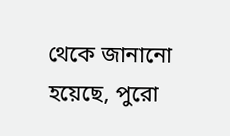থেকে জানানো হয়েছে, পুরো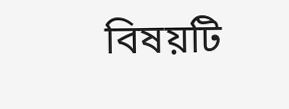বিষয়টি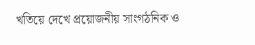খতিয়ে দেখে প্রয়োজনীয় সাংগঠনিক ও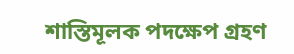শাস্তিমূলক পদক্ষেপ গ্রহণ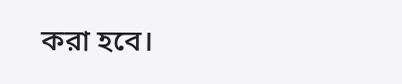করা হবে।